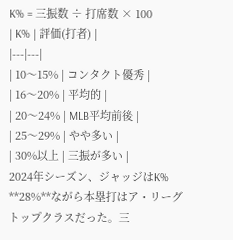K% = 三振数 ÷ 打席数 × 100
| K% | 評価(打者) |
|---|---|
| 10〜15% | コンタクト優秀 |
| 16〜20% | 平均的 |
| 20〜24% | MLB平均前後 |
| 25〜29% | やや多い |
| 30%以上 | 三振が多い |
2024年シーズン、ジャッジはK% **28%**ながら本塁打はア・リーグトップクラスだった。三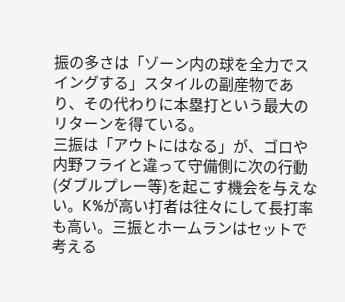振の多さは「ゾーン内の球を全力でスイングする」スタイルの副産物であり、その代わりに本塁打という最大のリターンを得ている。
三振は「アウトにはなる」が、ゴロや内野フライと違って守備側に次の行動(ダブルプレー等)を起こす機会を与えない。K%が高い打者は往々にして長打率も高い。三振とホームランはセットで考える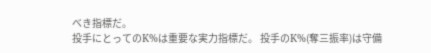べき指標だ。
投手にとってのK%は重要な実力指標だ。 投手のK%(奪三振率)は守備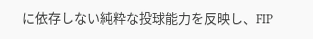に依存しない純粋な投球能力を反映し、FIP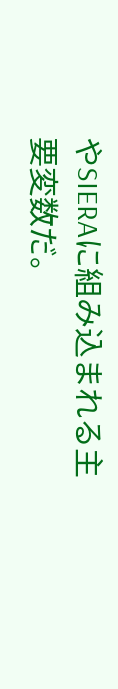やSIERAに組み込まれる主要変数だ。